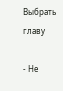Выбрать главу

- Не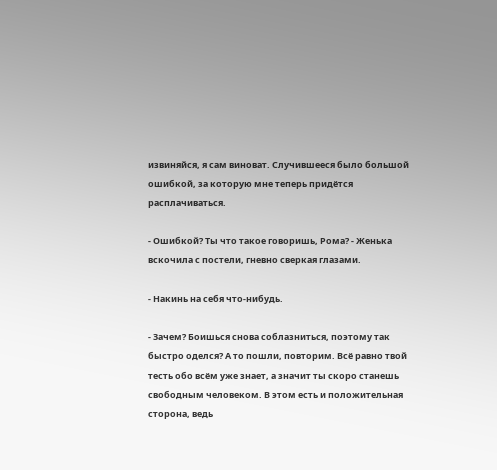извиняйся, я сам виноват. Случившееся было большой ошибкой, за которую мне теперь придётся расплачиваться.

- Ошибкой? Ты что такое говоришь, Рома? - Женька вскочила с постели, гневно сверкая глазами.

- Накинь на себя что-нибудь.

- Зачем? Боишься снова соблазниться, поэтому так быстро оделся? А то пошли, повторим. Всё равно твой тесть обо всём уже знает, а значит ты скоро станешь свободным человеком. В этом есть и положительная сторона, ведь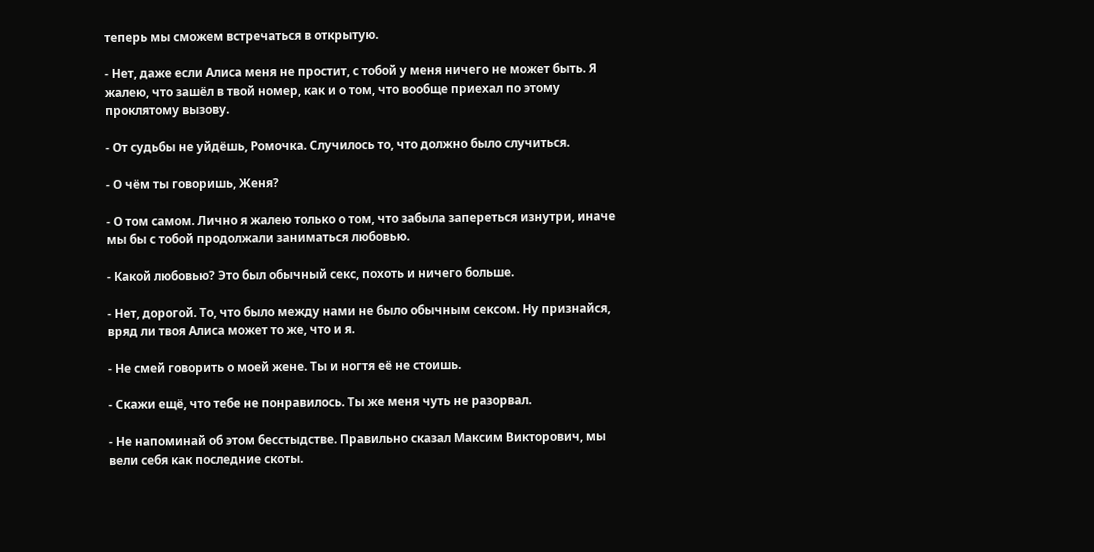теперь мы сможем встречаться в открытую.

- Нет, даже если Алиса меня не простит, с тобой у меня ничего не может быть. Я жалею, что зашёл в твой номер, как и о том, что вообще приехал по этому проклятому вызову.

- От судьбы не уйдёшь, Ромочка. Случилось то, что должно было случиться.

- О чём ты говоришь, Женя?

- О том самом. Лично я жалею только о том, что забыла запереться изнутри, иначе мы бы с тобой продолжали заниматься любовью.

- Какой любовью? Это был обычный секс, похоть и ничего больше.

- Нет, дорогой. То, что было между нами не было обычным сексом. Ну признайся, вряд ли твоя Алиса может то же, что и я.

- Не смей говорить о моей жене. Ты и ногтя её не стоишь.

- Скажи ещё, что тебе не понравилось. Ты же меня чуть не разорвал.

- Не напоминай об этом бесстыдстве. Правильно сказал Максим Викторович, мы вели себя как последние скоты.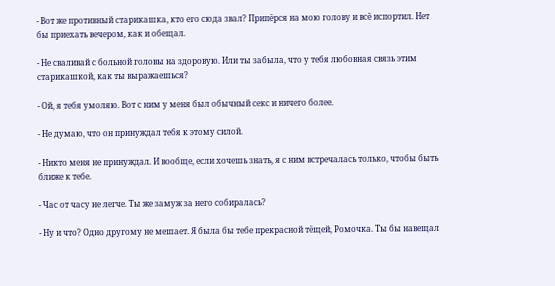- Вот же противный старикашка, кто его сюда звал? Припёрся на мою голову и всё испортил. Нет бы приехать вечером, как и обещал.

- Не сваливай с больной головы на здоровую. Или ты забыла, что у тебя любовная связь этим старикашкой, как ты выражаешься?

- Ой, я тебя умоляю. Вот с ним у меня был обычный секс и ничего более.

- Не думаю, что он принуждал тебя к этому силой.

- Никто меня не принуждал. И вообще, если хочешь знать, я с ним встречалась только, чтобы быть ближе к тебе.

- Час от часу не легче. Ты же замуж за него собиралась?

- Ну и что? Одно другому не мешает. Я была бы тебе прекрасной тёщей, Ромочка. Ты бы навещал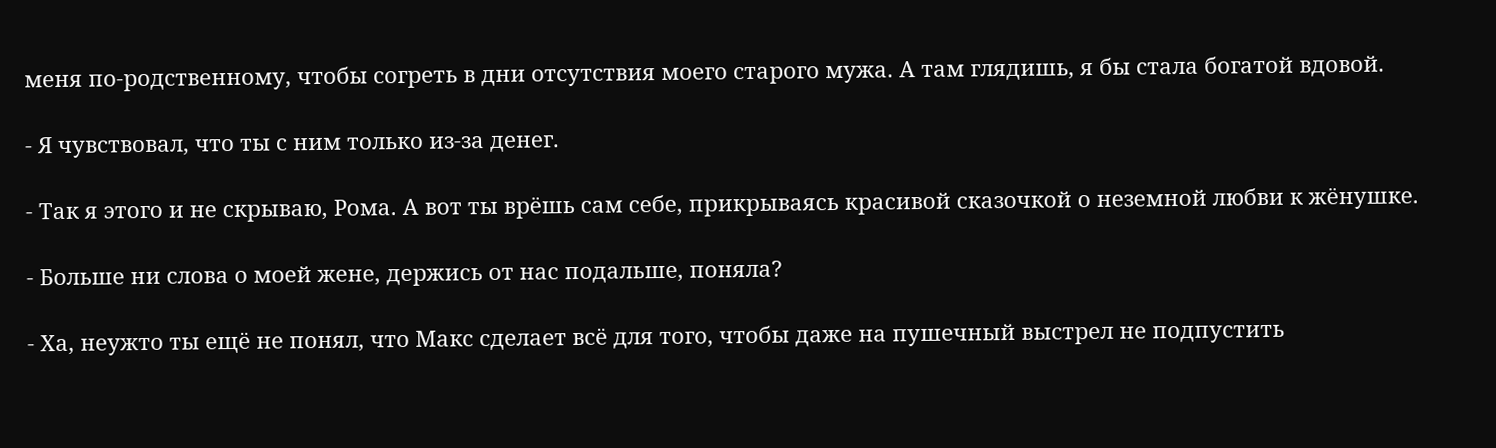меня по-родственному, чтобы согреть в дни отсутствия моего старого мужа. А там глядишь, я бы стала богатой вдовой.

- Я чувствовал, что ты с ним только из-за денег.

- Так я этого и не скрываю, Рома. А вот ты врёшь сам себе, прикрываясь красивой сказочкой о неземной любви к жёнушке.

- Больше ни слова о моей жене, держись от нас подальше, поняла?

- Ха, неужто ты ещё не понял, что Макс сделает всё для того, чтобы даже на пушечный выстрел не подпустить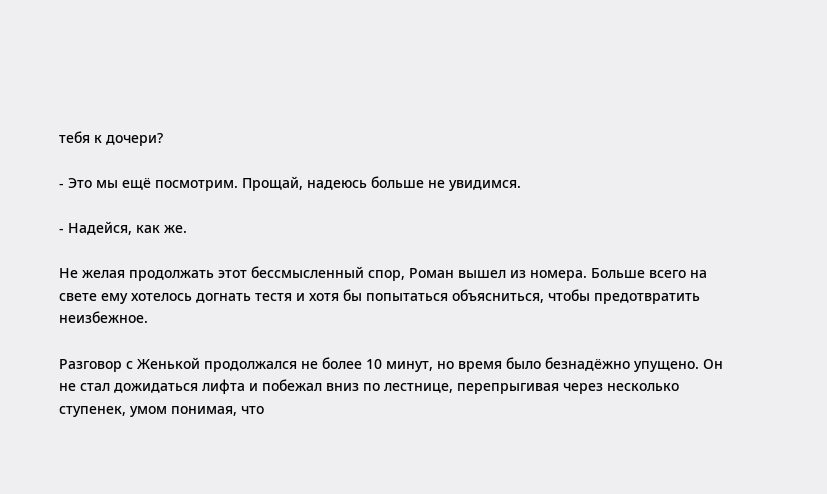тебя к дочери?

- Это мы ещё посмотрим. Прощай, надеюсь больше не увидимся.

- Надейся, как же.

Не желая продолжать этот бессмысленный спор, Роман вышел из номера. Больше всего на свете ему хотелось догнать тестя и хотя бы попытаться объясниться, чтобы предотвратить неизбежное.

Разговор с Женькой продолжался не более 10 минут, но время было безнадёжно упущено. Он не стал дожидаться лифта и побежал вниз по лестнице, перепрыгивая через несколько ступенек, умом понимая, что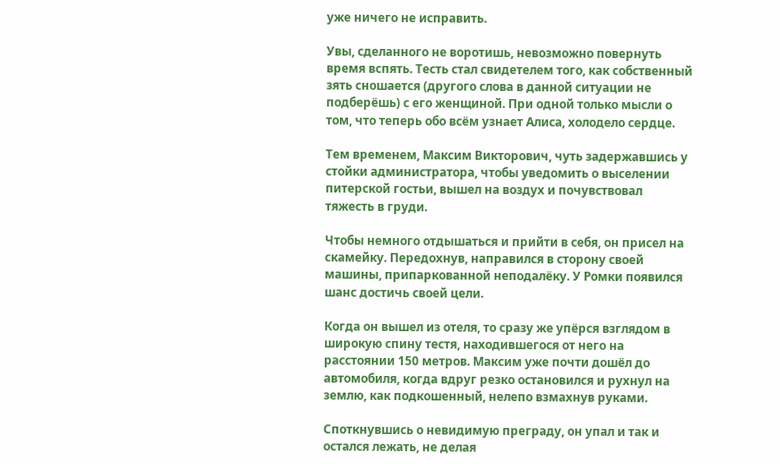уже ничего не исправить.

Увы, сделанного не воротишь, невозможно повернуть время вспять. Тесть стал свидетелем того, как собственный зять сношается (другого слова в данной ситуации не подберёшь) с его женщиной. При одной только мысли о том, что теперь обо всём узнает Алиса, холодело сердце.

Тем временем, Максим Викторович, чуть задержавшись у стойки администратора, чтобы уведомить о выселении питерской гостьи, вышел на воздух и почувствовал тяжесть в груди.

Чтобы немного отдышаться и прийти в себя, он присел на скамейку. Передохнув, направился в сторону своей машины, припаркованной неподалёку. У Ромки появился шанс достичь своей цели.

Когда он вышел из отеля, то сразу же упёрся взглядом в широкую спину тестя, находившегося от него на расстоянии 150 метров. Максим уже почти дошёл до автомобиля, когда вдруг резко остановился и рухнул на землю, как подкошенный, нелепо взмахнув руками.

Споткнувшись о невидимую преграду, он упал и так и остался лежать, не делая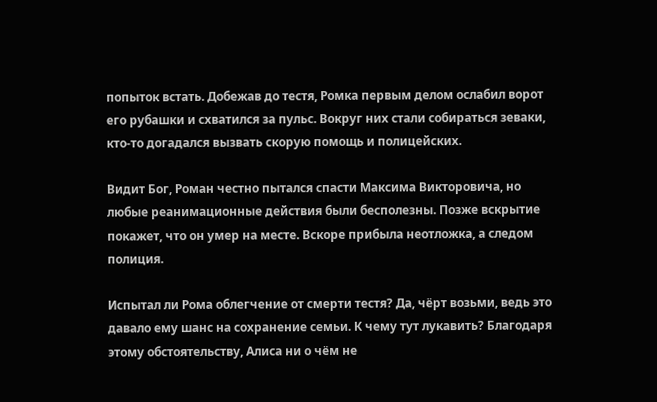попыток встать. Добежав до тестя, Ромка первым делом ослабил ворот его рубашки и схватился за пульс. Вокруг них стали собираться зеваки, кто-то догадался вызвать скорую помощь и полицейских.

Видит Бог, Роман честно пытался спасти Максима Викторовича, но любые реанимационные действия были бесполезны. Позже вскрытие покажет, что он умер на месте. Вскоре прибыла неотложка, а следом полиция.

Испытал ли Рома облегчение от смерти тестя? Да, чёрт возьми, ведь это давало ему шанс на сохранение семьи. К чему тут лукавить? Благодаря этому обстоятельству, Алиса ни о чём не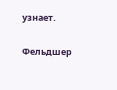узнает.

Фельдшер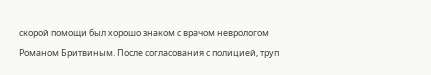скорой помощи был хорошо знаком с врачом неврологом Романом Бритвиным. После согласования с полицией, труп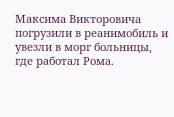Максима Викторовича погрузили в реанимобиль и увезли в морг больницы, где работал Рома.